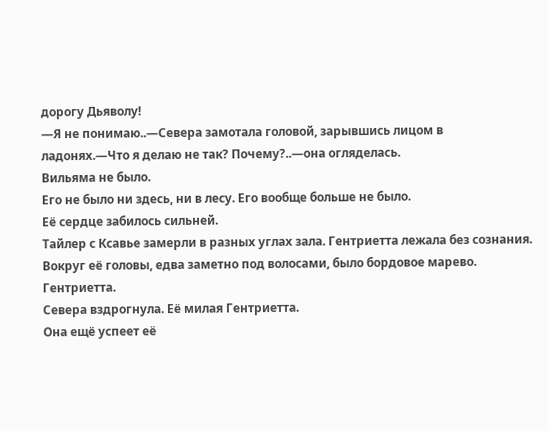дорогу Дьяволу!
—Я не понимаю..—Севера замотала головой, зарывшись лицом в ладонях.—Что я делаю не так? Почему?..—она огляделась.
Вильяма не было.
Его не было ни здесь, ни в лесу. Его вообще больше не было.
Её сердце забилось сильней.
Тайлер с Ксавье замерли в разных углах зала. Гентриетта лежала без сознания. Вокруг её головы, едва заметно под волосами, было бордовое марево.
Гентриетта.
Севера вздрогнула. Её милая Гентриетта.
Она ещё успеет её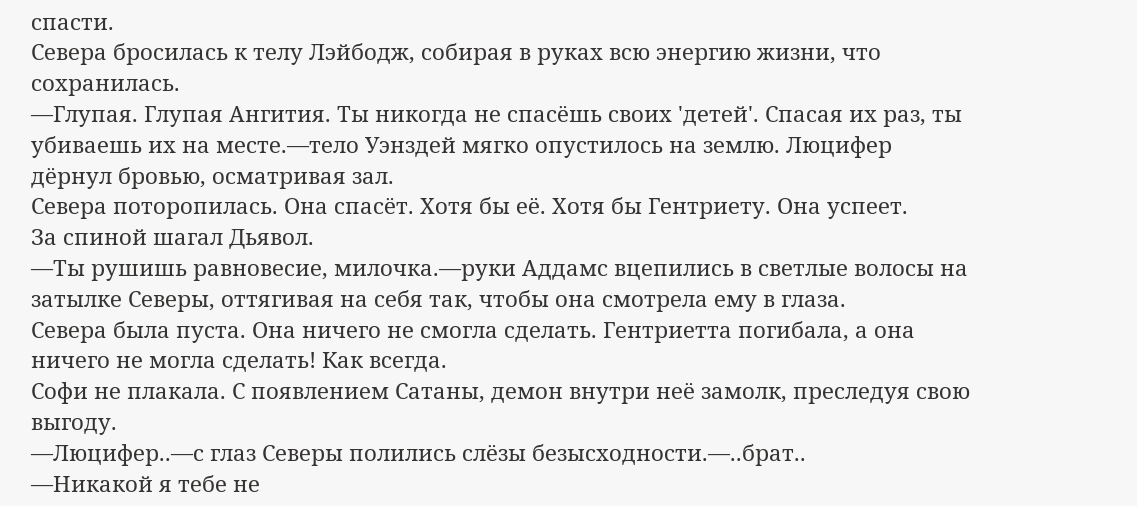спасти.
Севера бросилась к телу Лэйбодж, собирая в руках всю энергию жизни, что сохранилась.
—Глупая. Глупая Ангития. Ты никогда не спасёшь своих 'детей'. Спасая их раз, ты убиваешь их на месте.—тело Уэнздей мягко опустилось на землю. Люцифер дёрнул бровью, осматривая зал.
Севера поторопилась. Она спасёт. Хотя бы её. Хотя бы Гентриету. Она успеет.
За спиной шагал Дьявол.
—Ты рушишь равновесие, милочка.—руки Аддамс вцепились в светлые волосы на затылке Северы, оттягивая на себя так, чтобы она смотрела ему в глаза.
Севера была пуста. Она ничего не смогла сделать. Гентриетта погибала, а она ничего не могла сделать! Как всегда.
Софи не плакала. С появлением Сатаны, демон внутри неё замолк, преследуя свою выгоду.
—Люцифер..—с глаз Северы полились слёзы безысходности.—..брат..
—Никакой я тебе не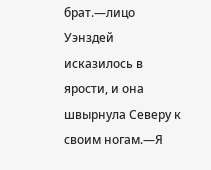брат.—лицо Уэнздей исказилось в ярости, и она швырнула Северу к своим ногам.—Я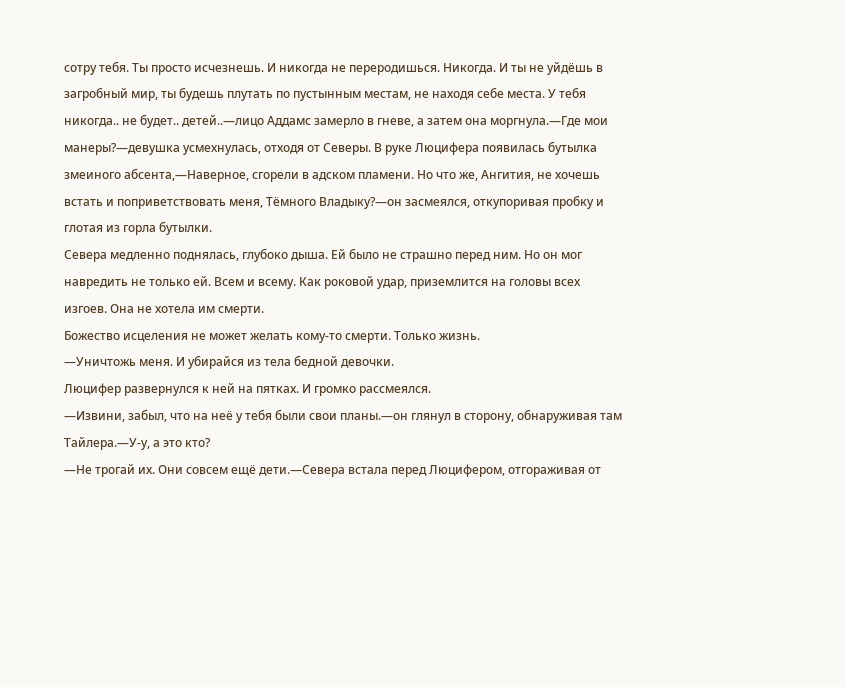сотру тебя. Ты просто исчезнешь. И никогда не переродишься. Никогда. И ты не уйдёшь в загробный мир, ты будешь плутать по пустынным местам, не находя себе места. У тебя никогда.. не будет.. детей..—лицо Аддамс замерло в гневе, а затем она моргнула.—Где мои манеры?—девушка усмехнулась, отходя от Северы. В руке Люцифера появилась бутылка змеиного абсента,—Наверное, сгорели в адском пламени. Но что же, Ангития, не хочешь встать и поприветствовать меня, Тёмного Владыку?—он засмеялся, откупоривая пробку и глотая из горла бутылки.
Севера медленно поднялась, глубоко дыша. Ей было не страшно перед ним. Но он мог навредить не только ей. Всем и всему. Как роковой удар, приземлится на головы всех изгоев. Она не хотела им смерти.
Божество исцеления не может желать кому-то смерти. Только жизнь.
—Уничтожь меня. И убирайся из тела бедной девочки.
Люцифер развернулся к ней на пятках. И громко рассмеялся.
—Извини, забыл, что на неё у тебя были свои планы.—он глянул в сторону, обнаруживая там Тайлера.—У-у, а это кто?
—Не трогай их. Они совсем ещё дети.—Севера встала перед Люцифером, отгораживая от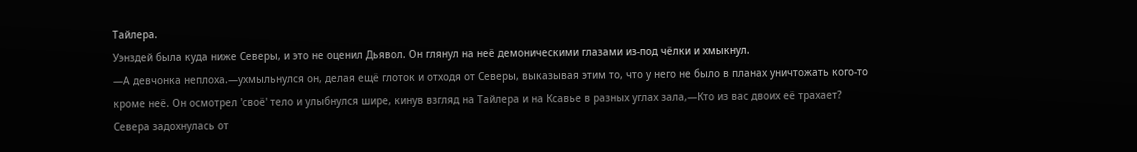Тайлера.
Уэнздей была куда ниже Северы, и это не оценил Дьявол. Он глянул на неё демоническими глазами из-под чёлки и хмыкнул.
—А девчонка неплоха.—ухмыльнулся он, делая ещё глоток и отходя от Северы, выказывая этим то, что у него не было в планах уничтожать кого-то кроме неё. Он осмотрел 'своё' тело и улыбнулся шире, кинув взгляд на Тайлера и на Ксавье в разных углах зала,—Кто из вас двоих её трахает?
Севера задохнулась от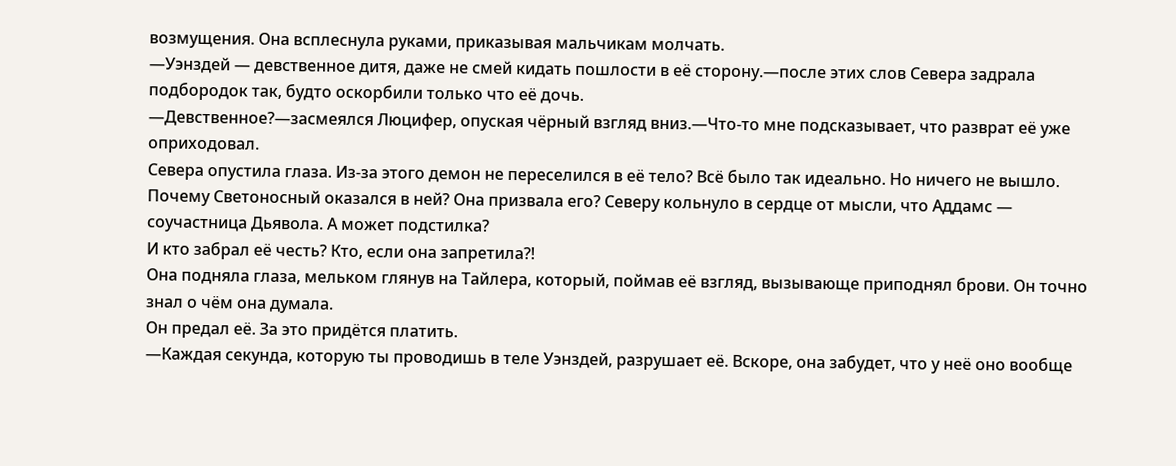возмущения. Она всплеснула руками, приказывая мальчикам молчать.
—Уэнздей — девственное дитя, даже не смей кидать пошлости в её сторону.—после этих слов Севера задрала подбородок так, будто оскорбили только что её дочь.
—Девственное?—засмеялся Люцифер, опуская чёрный взгляд вниз.—Что-то мне подсказывает, что разврат её уже оприходовал.
Севера опустила глаза. Из-за этого демон не переселился в её тело? Всё было так идеально. Но ничего не вышло. Почему Светоносный оказался в ней? Она призвала его? Северу кольнуло в сердце от мысли, что Аддамс — соучастница Дьявола. А может подстилка?
И кто забрал её честь? Кто, если она запретила?!
Она подняла глаза, мельком глянув на Тайлера, который, поймав её взгляд, вызывающе приподнял брови. Он точно знал о чём она думала.
Он предал её. За это придётся платить.
—Каждая секунда, которую ты проводишь в теле Уэнздей, разрушает её. Вскоре, она забудет, что у неё оно вообще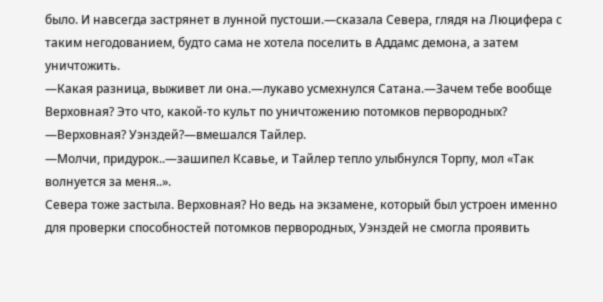было. И навсегда застрянет в лунной пустоши.—сказала Севера, глядя на Люцифера с таким негодованием, будто сама не хотела поселить в Аддамс демона, а затем уничтожить.
—Какая разница, выживет ли она.—лукаво усмехнулся Сатана.—Зачем тебе вообще Верховная? Это что, какой-то культ по уничтожению потомков первородных?
—Верховная? Уэнздей?—вмешался Тайлер.
—Молчи, придурок..—зашипел Ксавье, и Тайлер тепло улыбнулся Торпу, мол «Так волнуется за меня..».
Севера тоже застыла. Верховная? Но ведь на экзамене, который был устроен именно для проверки способностей потомков первородных, Уэнздей не смогла проявить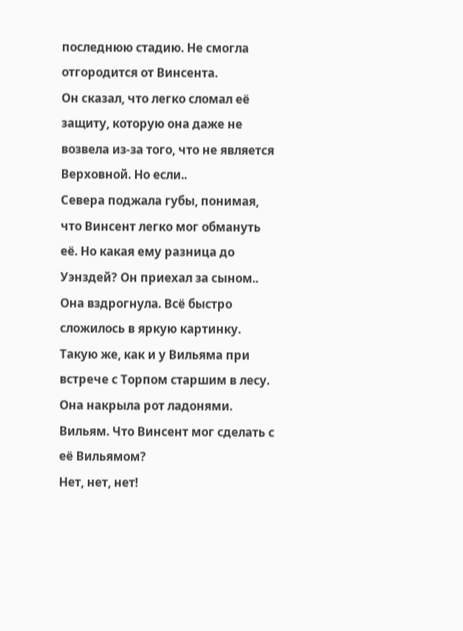последнюю стадию. Не смогла отгородится от Винсента.
Он сказал, что легко сломал её защиту, которую она даже не возвела из-за того, что не является Верховной. Но если..
Севера поджала губы, понимая, что Винсент легко мог обмануть её. Но какая ему разница до Уэнздей? Он приехал за сыном..
Она вздрогнула. Всё быстро сложилось в яркую картинку. Такую же, как и у Вильяма при встрече с Торпом старшим в лесу.
Она накрыла рот ладонями. Вильям. Что Винсент мог сделать с её Вильямом?
Нет, нет, нет!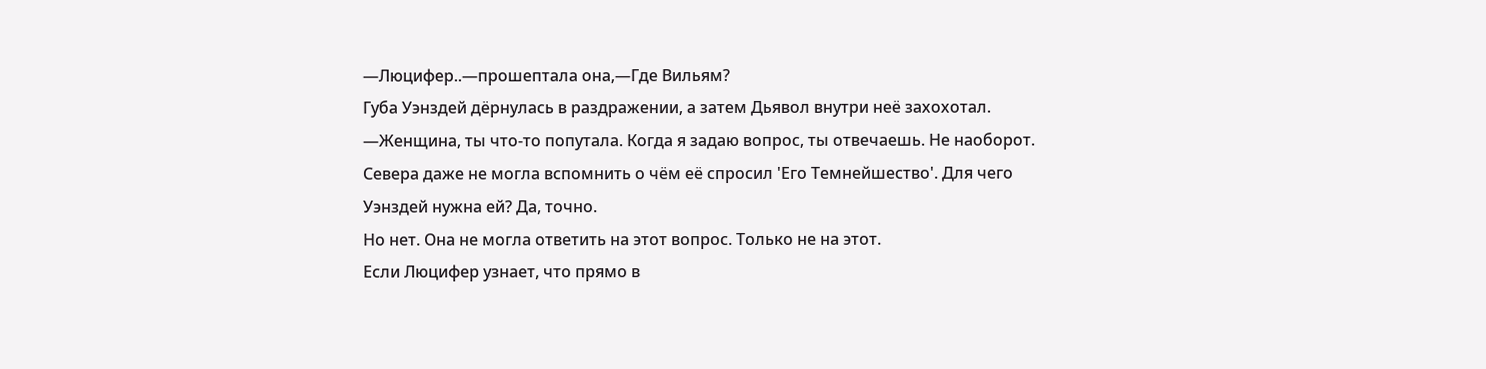—Люцифер..—прошептала она,—Где Вильям?
Губа Уэнздей дёрнулась в раздражении, а затем Дьявол внутри неё захохотал.
—Женщина, ты что-то попутала. Когда я задаю вопрос, ты отвечаешь. Не наоборот.
Севера даже не могла вспомнить о чём её спросил 'Его Темнейшество'. Для чего Уэнздей нужна ей? Да, точно.
Но нет. Она не могла ответить на этот вопрос. Только не на этот.
Если Люцифер узнает, что прямо в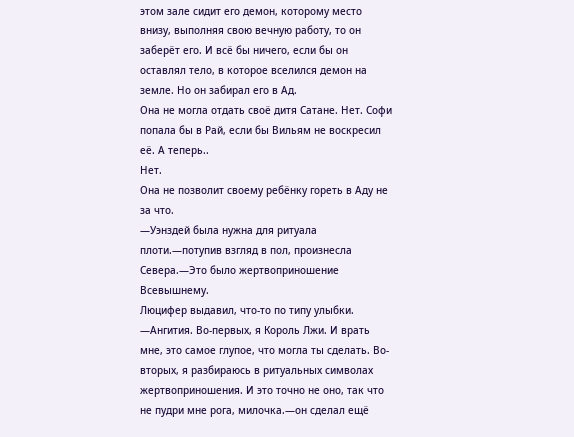этом зале сидит его демон, которому место внизу, выполняя свою вечную работу, то он заберёт его. И всё бы ничего, если бы он оставлял тело, в которое вселился демон на земле. Но он забирал его в Ад.
Она не могла отдать своё дитя Сатане. Нет. Софи попала бы в Рай, если бы Вильям не воскресил её. А теперь..
Нет.
Она не позволит своему ребёнку гореть в Аду не за что.
—Уэнздей была нужна для ритуала плоти.—потупив взгляд в пол, произнесла Севера.—Это было жертвоприношение Всевышнему.
Люцифер выдавил, что-то по типу улыбки.
—Ангития. Во-первых, я Король Лжи. И врать мне, это самое глупое, что могла ты сделать. Во-вторых, я разбираюсь в ритуальных символах жертвоприношения. И это точно не оно, так что не пудри мне рога, милочка.—он сделал ещё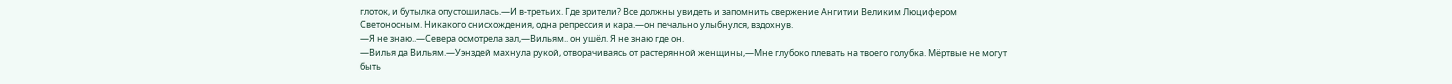глоток, и бутылка опустошилась.—И в-третьих. Где зрители? Все должны увидеть и запомнить свержение Ангитии Великим Люцифером Светоносным. Никакого снисхождения, одна репрессия и кара.—он печально улыбнулся, вздохнув.
—Я не знаю..—Севера осмотрела зал,—Вильям.. он ушёл. Я не знаю где он.
—Вилья да Вильям.—Уэнздей махнула рукой, отворачиваясь от растерянной женщины,—Мне глубоко плевать на твоего голубка. Мёртвые не могут быть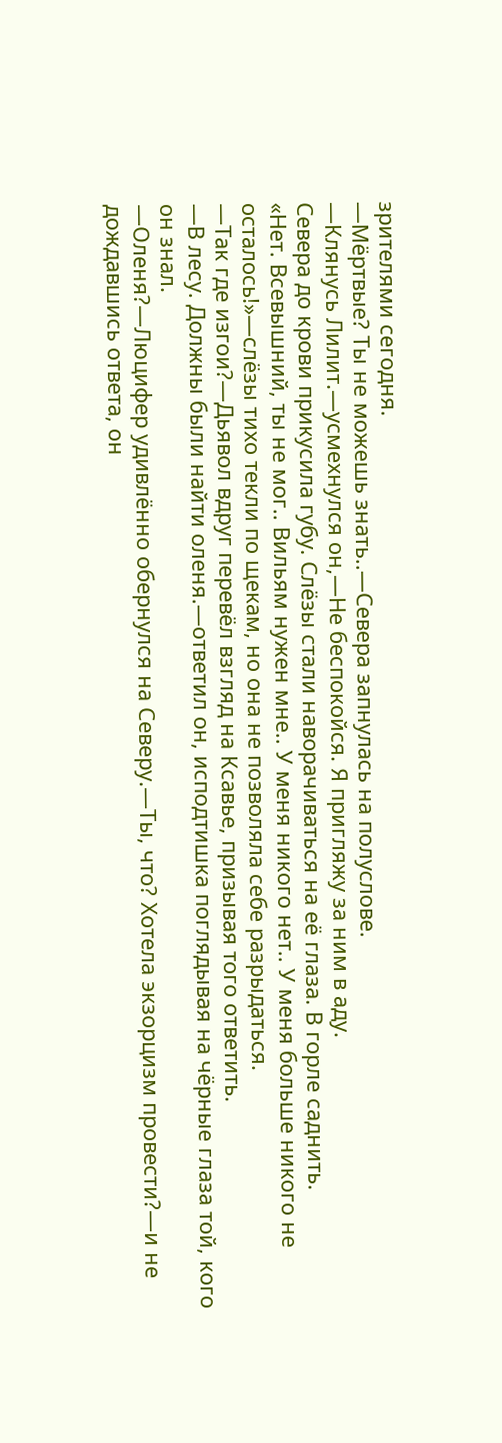зрителями сегодня.
—Мёртвые? Ты не можешь знать..—Севера запнулась на полуслове.
—Клянусь Лилит.—усмехнулся он,—Не беспокойся. Я пригляжу за ним в аду.
Севера до крови прикусила губу. Слёзы стали наворачиваться на её глаза. В горле саднить.
«Нет. Всевышний, ты не мог.. Вильям нужен мне.. У меня никого нет.. У меня больше никого не осталось!»—слёзы тихо текли по щекам, но она не позволяла себе разрыдаться.
—Так где изгои?—Дьявол вдруг перевёл взгляд на Ксавье, призывая того ответить.
—В лесу. Должны были найти оленя.—ответил он, исподтишка поглядывая на чёрные глаза той, кого он знал.
—Оленя?—Люцифер удивлённо обернулся на Северу.—Ты, что? Хотела экзорцизм провести?—и не дождавшись ответа, он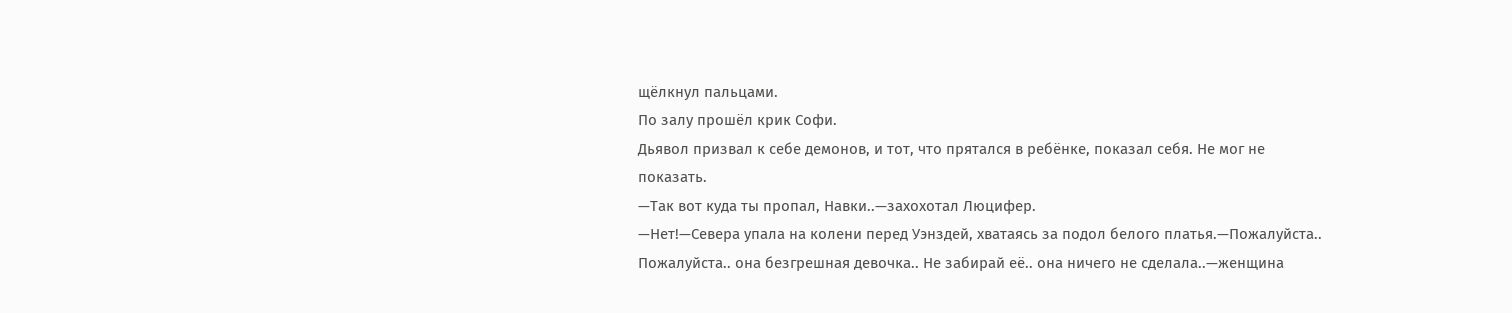щёлкнул пальцами.
По залу прошёл крик Софи.
Дьявол призвал к себе демонов, и тот, что прятался в ребёнке, показал себя. Не мог не показать.
—Так вот куда ты пропал, Навки..—захохотал Люцифер.
—Нет!—Севера упала на колени перед Уэнздей, хватаясь за подол белого платья.—Пожалуйста.. Пожалуйста.. она безгрешная девочка.. Не забирай её.. она ничего не сделала..—женщина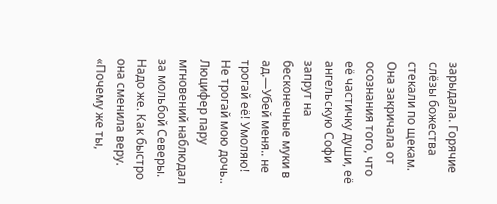зарыдала. Горячие слёзы божества стекали по щекам. Она закричала от осознания того, что её частичку души, её ангельскую Софи запрут на бесконечные муки в ад.—Убей меня.. не трогай её! Умоляю! Не трогай мою дочь..
Люцифер пару мгновений наблюдал за мольбой Северы.
Надо же. Как быстро она сменила веру.
«Почему же ты,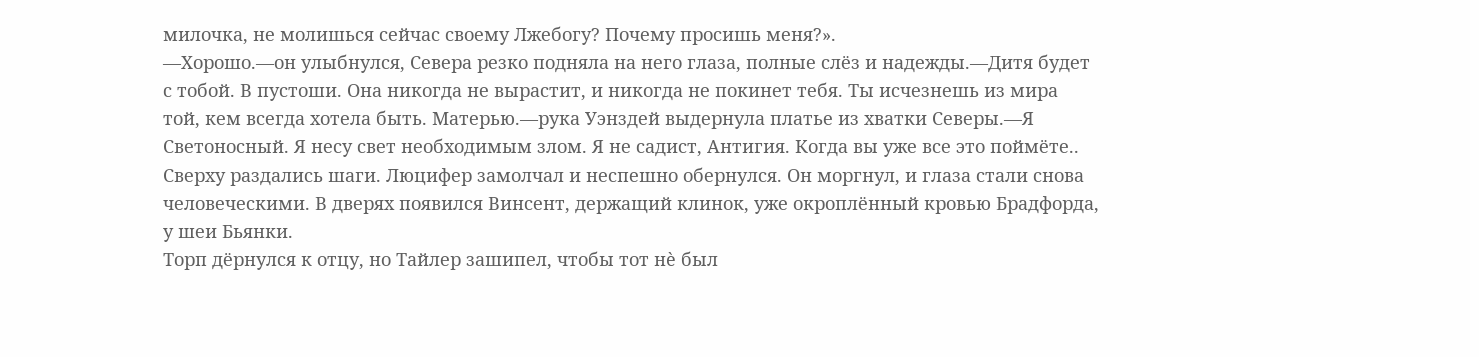милочка, не молишься сейчас своему Лжебогу? Почему просишь меня?».
—Хорошо.—он улыбнулся, Севера резко подняла на него глаза, полные слёз и надежды.—Дитя будет с тобой. В пустоши. Она никогда не вырастит, и никогда не покинет тебя. Ты исчезнешь из мира той, кем всегда хотела быть. Матерью.—рука Уэнздей выдернула платье из хватки Северы.—Я Светоносный. Я несу свет необходимым злом. Я не садист, Антигия. Когда вы уже все это поймёте..
Сверху раздались шаги. Люцифер замолчал и неспешно обернулся. Он моргнул, и глаза стали снова человеческими. В дверях появился Винсент, держащий клинок, уже окроплённый кровью Брадфорда, у шеи Бьянки.
Торп дёрнулся к отцу, но Тайлер зашипел, чтобы тот нè был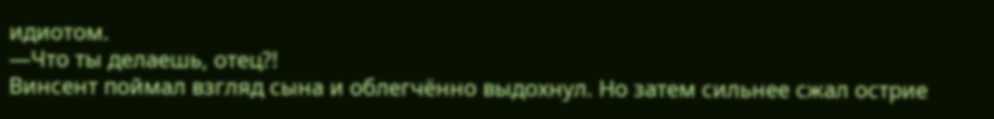идиотом.
—Что ты делаешь, отец?!
Винсент поймал взгляд сына и облегчённо выдохнул. Но затем сильнее сжал острие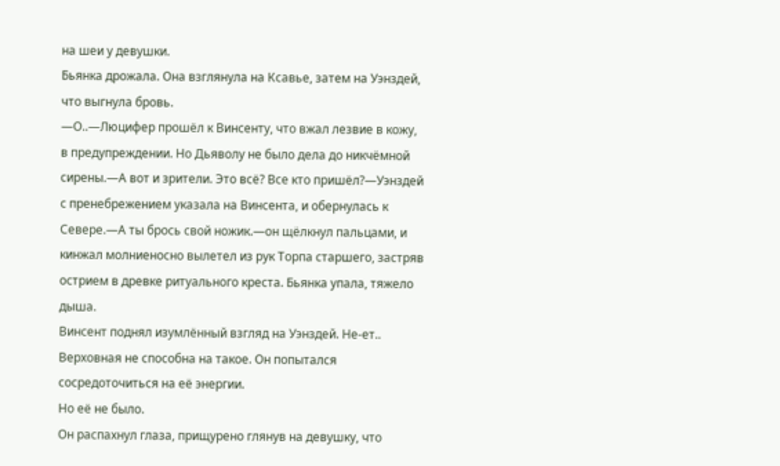на шеи у девушки.
Бьянка дрожала. Она взглянула на Ксавье, затем на Уэнздей, что выгнула бровь.
—О..—Люцифер прошёл к Винсенту, что вжал лезвие в кожу, в предупреждении. Но Дьяволу не было дела до никчёмной сирены.—А вот и зрители. Это всё? Все кто пришёл?—Уэнздей с пренебрежением указала на Винсента, и обернулась к Севере.—А ты брось свой ножик.—он щёлкнул пальцами, и кинжал молниеносно вылетел из рук Торпа старшего, застряв острием в древке ритуального креста. Бьянка упала, тяжело дыша.
Винсент поднял изумлённый взгляд на Уэнздей. Не-ет.. Верховная не способна на такое. Он попытался сосредоточиться на её энергии.
Но её не было.
Он распахнул глаза, прищурено глянув на девушку, что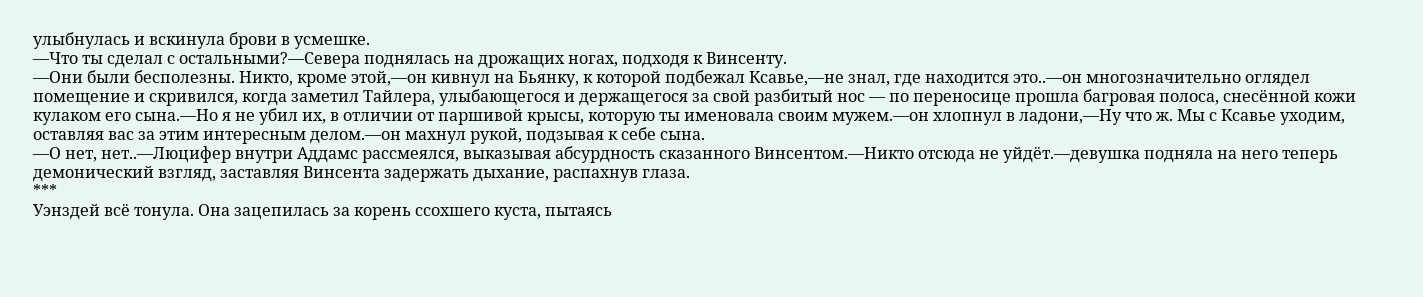улыбнулась и вскинула брови в усмешке.
—Что ты сделал с остальными?—Севера поднялась на дрожащих ногах, подходя к Винсенту.
—Они были бесполезны. Никто, кроме этой,—он кивнул на Бьянку, к которой подбежал Ксавье,—не знал, где находится это..—он многозначительно оглядел помещение и скривился, когда заметил Тайлера, улыбающегося и держащегося за свой разбитый нос — по переносице прошла багровая полоса, снесённой кожи кулаком его сына.—Но я не убил их, в отличии от паршивой крысы, которую ты именовала своим мужем.—он хлопнул в ладони,—Ну что ж. Мы с Ксавье уходим, оставляя вас за этим интересным делом.—он махнул рукой, подзывая к себе сына.
—О нет, нет..—Люцифер внутри Аддамс рассмеялся, выказывая абсурдность сказанного Винсентом.—Никто отсюда не уйдёт.—девушка подняла на него теперь демонический взгляд, заставляя Винсента задержать дыхание, распахнув глаза.
***
Уэнздей всё тонула. Она зацепилась за корень ссохшего куста, пытаясь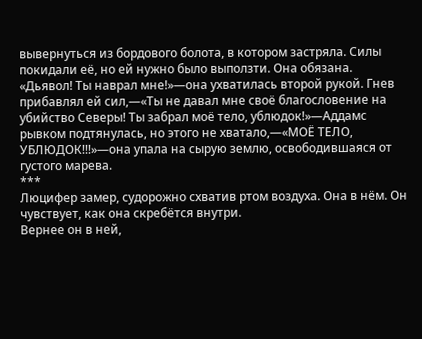вывернуться из бордового болота, в котором застряла. Силы покидали её, но ей нужно было выползти. Она обязана.
«Дьявол! Ты наврал мне!»—она ухватилась второй рукой. Гнев прибавлял ей сил,—«Ты не давал мне своё благословение на убийство Северы! Ты забрал моё тело, ублюдок!»—Аддамс рывком подтянулась, но этого не хватало,—«МОЁ ТЕЛО, УБЛЮДОК!!!»—она упала на сырую землю, освободившаяся от густого марева.
***
Люцифер замер, судорожно схватив ртом воздуха. Она в нём. Он чувствует, как она скребётся внутри.
Вернее он в ней,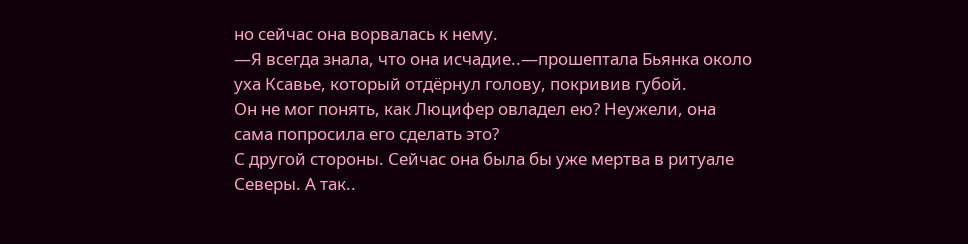но сейчас она ворвалась к нему.
—Я всегда знала, что она исчадие..—прошептала Бьянка около уха Ксавье, который отдёрнул голову, покривив губой.
Он не мог понять, как Люцифер овладел ею? Неужели, она сама попросила его сделать это?
С другой стороны. Сейчас она была бы уже мертва в ритуале Северы. А так..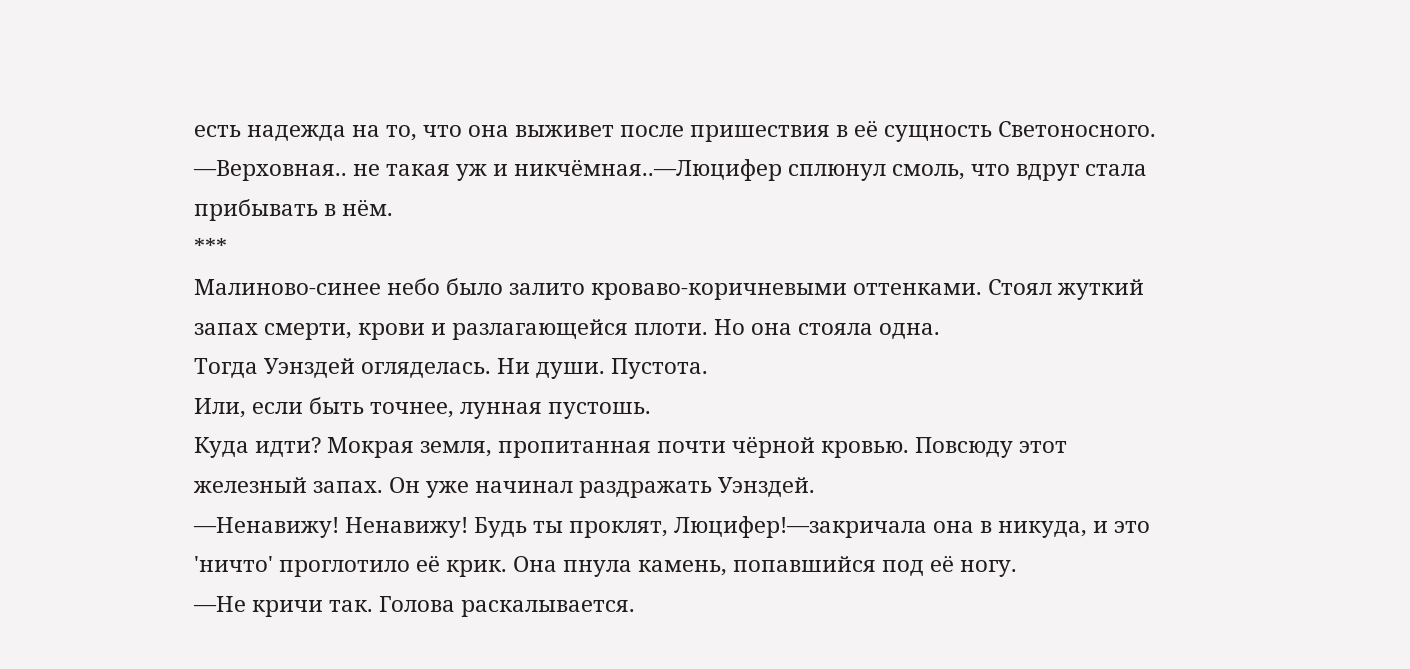есть надежда на то, что она выживет после пришествия в её сущность Светоносного.
—Верховная.. не такая уж и никчёмная..—Люцифер сплюнул смоль, что вдруг стала прибывать в нём.
***
Малиново-синее небо было залито кроваво-коричневыми оттенками. Стоял жуткий запах смерти, крови и разлагающейся плоти. Но она стояла одна.
Тогда Уэнздей огляделась. Ни души. Пустота.
Или, если быть точнее, лунная пустошь.
Куда идти? Мокрая земля, пропитанная почти чёрной кровью. Повсюду этот железный запах. Он уже начинал раздражать Уэнздей.
—Ненавижу! Ненавижу! Будь ты проклят, Люцифер!—закричала она в никуда, и это 'ничто' проглотило её крик. Она пнула камень, попавшийся под её ногу.
—Не кричи так. Голова раскалывается.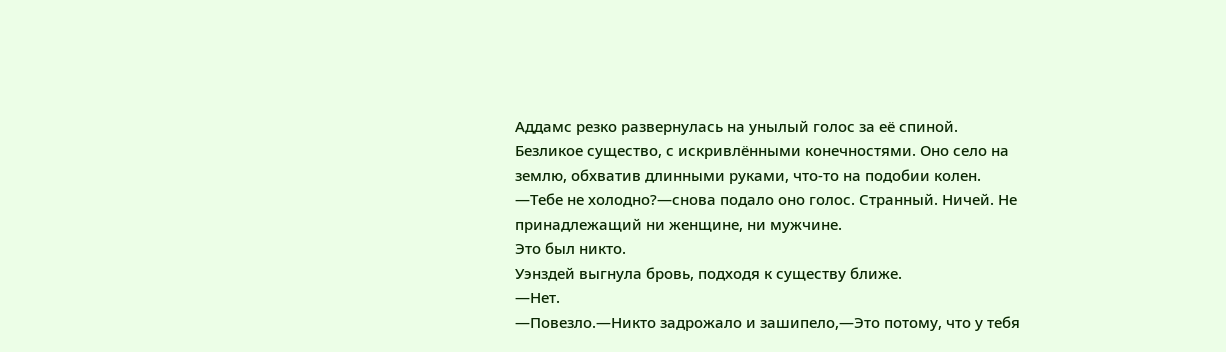Аддамс резко развернулась на унылый голос за её спиной.
Безликое существо, с искривлёнными конечностями. Оно село на землю, обхватив длинными руками, что-то на подобии колен.
—Тебе не холодно?—снова подало оно голос. Странный. Ничей. Не принадлежащий ни женщине, ни мужчине.
Это был никто.
Уэнздей выгнула бровь, подходя к существу ближе.
—Нет.
—Повезло.—Никто задрожало и зашипело,—Это потому, что у тебя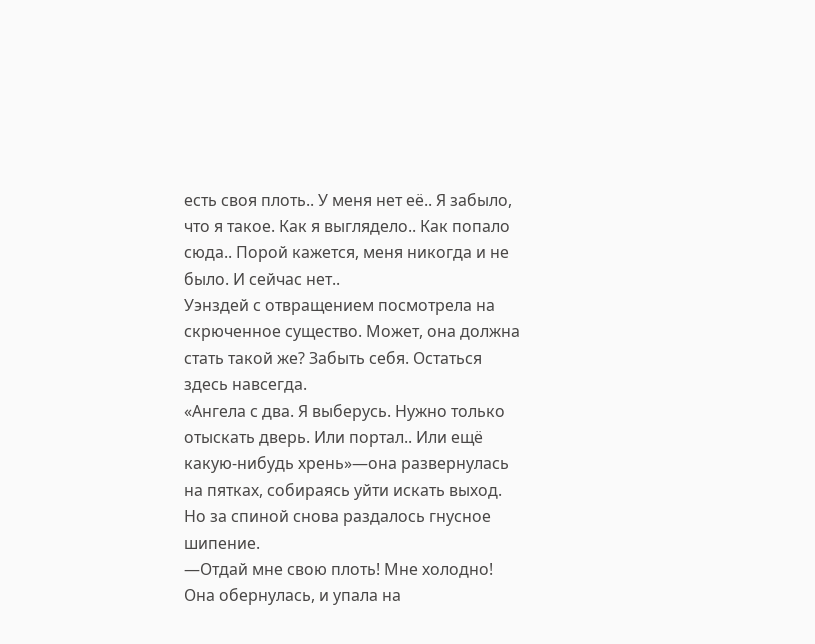есть своя плоть.. У меня нет её.. Я забыло, что я такое. Как я выглядело.. Как попало сюда.. Порой кажется, меня никогда и не было. И сейчас нет..
Уэнздей с отвращением посмотрела на скрюченное существо. Может, она должна стать такой же? Забыть себя. Остаться здесь навсегда.
«Ангела с два. Я выберусь. Нужно только отыскать дверь. Или портал.. Или ещё какую-нибудь хрень»—она развернулась на пятках, собираясь уйти искать выход.
Но за спиной снова раздалось гнусное шипение.
—Отдай мне свою плоть! Мне холодно!
Она обернулась, и упала на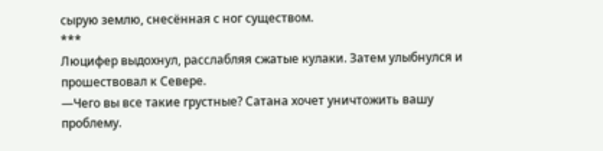сырую землю, снесённая с ног существом.
***
Люцифер выдохнул, расслабляя сжатые кулаки. Затем улыбнулся и прошествовал к Севере.
—Чего вы все такие грустные? Сатана хочет уничтожить вашу проблему.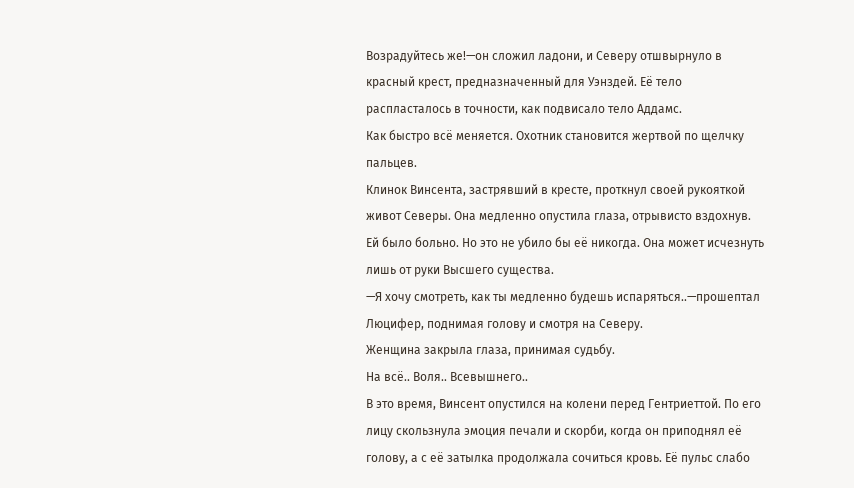Возрадуйтесь же!—он сложил ладони, и Северу отшвырнуло в красный крест, предназначенный для Уэнздей. Её тело распласталось в точности, как подвисало тело Аддамс.
Как быстро всё меняется. Охотник становится жертвой по щелчку пальцев.
Клинок Винсента, застрявший в кресте, проткнул своей рукояткой живот Северы. Она медленно опустила глаза, отрывисто вздохнув.
Ей было больно. Но это не убило бы её никогда. Она может исчезнуть лишь от руки Высшего существа.
—Я хочу смотреть, как ты медленно будешь испаряться..—прошептал Люцифер, поднимая голову и смотря на Северу.
Женщина закрыла глаза, принимая судьбу.
На всё.. Воля.. Всевышнего..
В это время, Винсент опустился на колени перед Гентриеттой. По его лицу скользнула эмоция печали и скорби, когда он приподнял её голову, а с её затылка продолжала сочиться кровь. Её пульс слабо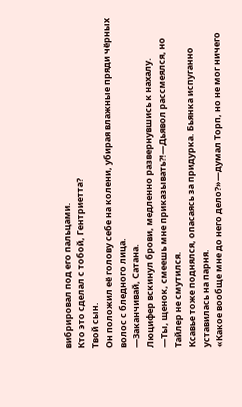вибрировал под его пальцами.
Кто это сделал с тобой, Гентриетта?
Твой сын.
Он положил её голову себе на колени, убирая влажные пряди чёрных волос с бледного лица.
—Заканчивай, Сатана.
Люцифер вскинул брови, медленно развернувшись к нахалу.
—Ты, щенок, смеешь мне приказывать?!—Дьявол рассмеялся, но Тайлер не смутился.
Ксавье тоже поднялся, опасаясь за придурка. Бьянка испуганно уставилась на парня.
«Какое вообще мне до него дело?»—думал Торп, но не мог ничего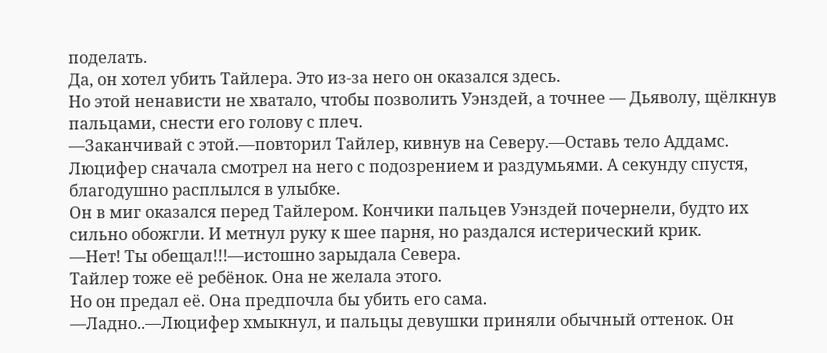поделать.
Да, он хотел убить Тайлера. Это из-за него он оказался здесь.
Но этой ненависти не хватало, чтобы позволить Уэнздей, а точнее — Дьяволу, щёлкнув пальцами, снести его голову с плеч.
—Заканчивай с этой.—повторил Тайлер, кивнув на Северу.—Оставь тело Аддамс.
Люцифер сначала смотрел на него с подозрением и раздумьями. А секунду спустя, благодушно расплылся в улыбке.
Он в миг оказался перед Тайлером. Кончики пальцев Уэнздей почернели, будто их сильно обожгли. И метнул руку к шее парня, но раздался истерический крик.
—Нет! Ты обещал!!!—истошно зарыдала Севера.
Тайлер тоже её ребёнок. Она не желала этого.
Но он предал её. Она предпочла бы убить его сама.
—Ладно..—Люцифер хмыкнул, и пальцы девушки приняли обычный оттенок. Он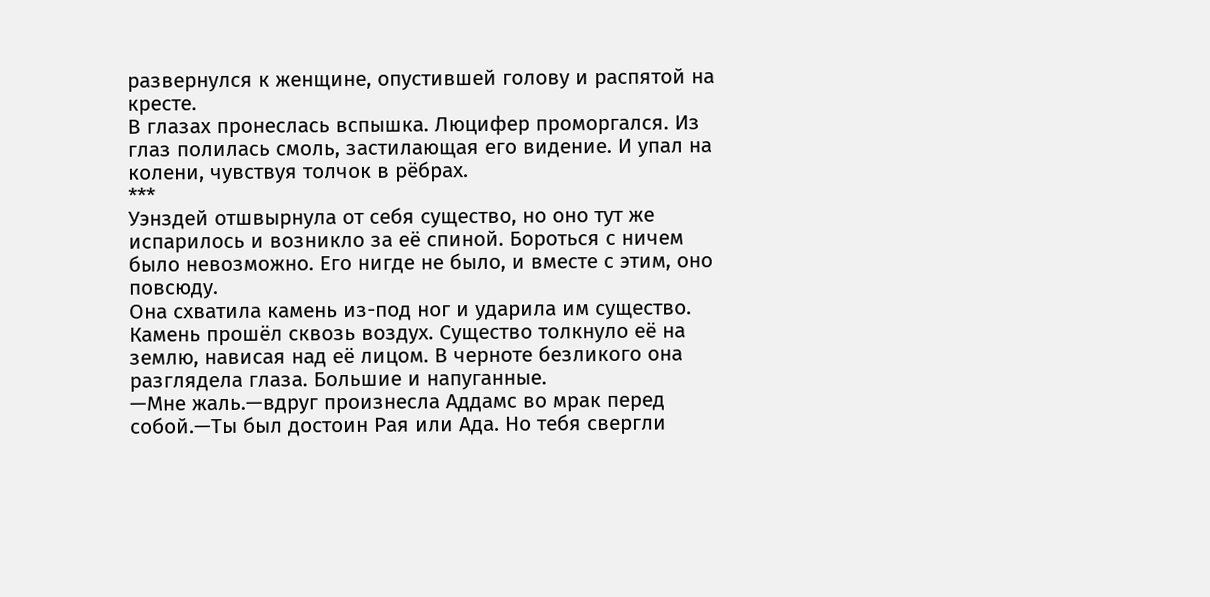развернулся к женщине, опустившей голову и распятой на кресте.
В глазах пронеслась вспышка. Люцифер проморгался. Из глаз полилась смоль, застилающая его видение. И упал на колени, чувствуя толчок в рёбрах.
***
Уэнздей отшвырнула от себя существо, но оно тут же испарилось и возникло за её спиной. Бороться с ничем было невозможно. Его нигде не было, и вместе с этим, оно повсюду.
Она схватила камень из-под ног и ударила им существо. Камень прошёл сквозь воздух. Существо толкнуло её на землю, нависая над её лицом. В черноте безликого она разглядела глаза. Большие и напуганные.
—Мне жаль.—вдруг произнесла Аддамс во мрак перед собой.—Ты был достоин Рая или Ада. Но тебя свергли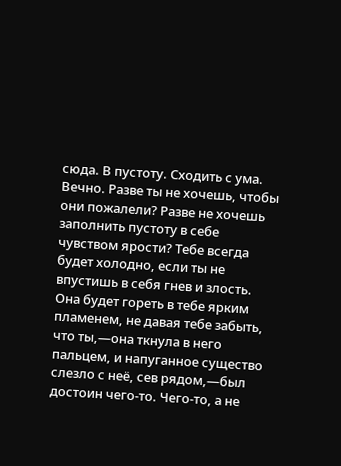сюда. В пустоту. Сходить с ума. Вечно. Разве ты не хочешь, чтобы они пожалели? Разве не хочешь заполнить пустоту в себе чувством ярости? Тебе всегда будет холодно, если ты не впустишь в себя гнев и злость. Она будет гореть в тебе ярким пламенем, не давая тебе забыть, что ты,—она ткнула в него пальцем, и напуганное существо слезло с неё, сев рядом,—был достоин чего-то. Чего-то, а не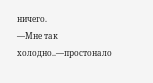ничего.
—Мне так холодно..—простонало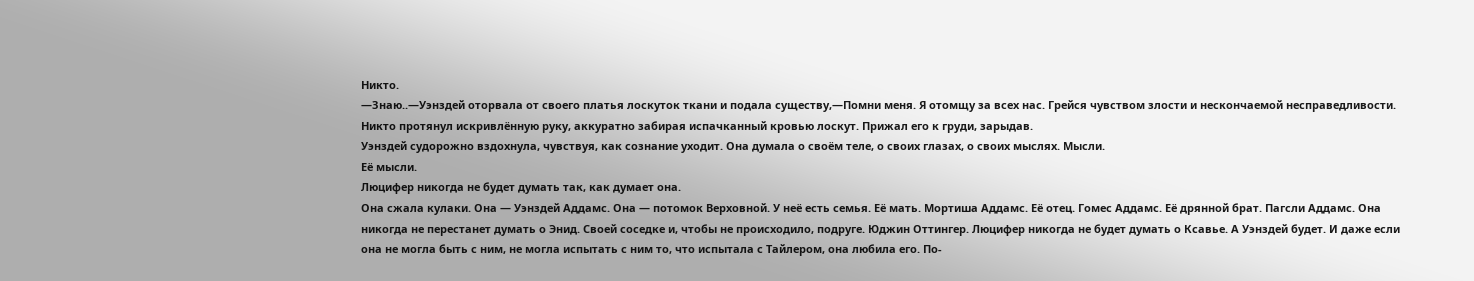Никто.
—Знаю..—Уэнздей оторвала от своего платья лоскуток ткани и подала существу,—Помни меня. Я отомщу за всех нас. Грейся чувством злости и нескончаемой несправедливости.
Никто протянул искривлённую руку, аккуратно забирая испачканный кровью лоскут. Прижал его к груди, зарыдав.
Уэнздей судорожно вздохнула, чувствуя, как сознание уходит. Она думала о своём теле, о своих глазах, о своих мыслях. Мысли.
Её мысли.
Люцифер никогда не будет думать так, как думает она.
Она сжала кулаки. Она — Уэнздей Аддамс. Она — потомок Верховной. У неё есть семья. Её мать. Мортиша Аддамс. Её отец. Гомес Аддамс. Её дрянной брат. Пагсли Аддамс. Она никогда не перестанет думать о Энид. Своей соседке и, чтобы не происходило, подруге. Юджин Оттингер. Люцифер никогда не будет думать о Ксавье. А Уэнздей будет. И даже если она не могла быть с ним, не могла испытать с ним то, что испытала с Тайлером, она любила его. По-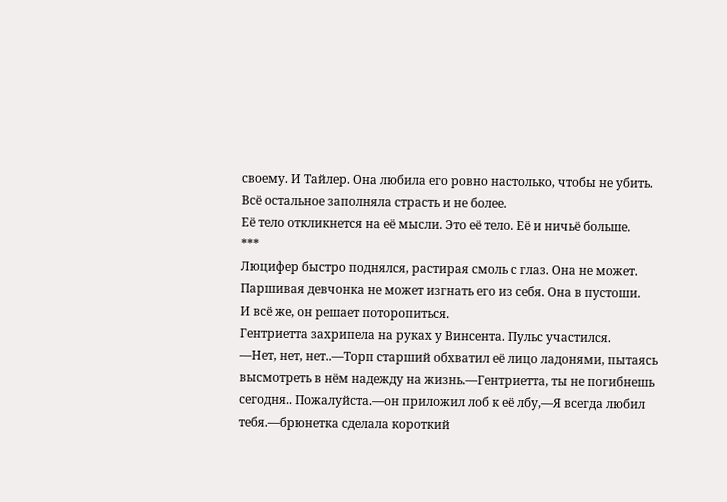своему. И Тайлер. Она любила его ровно настолько, чтобы не убить. Всё остальное заполняла страсть и не более.
Её тело откликнется на её мысли. Это её тело. Её и ничьё больше.
***
Люцифер быстро поднялся, растирая смоль с глаз. Она не может. Паршивая девчонка не может изгнать его из себя. Она в пустоши.
И всё же, он решает поторопиться.
Гентриетта захрипела на руках у Винсента. Пульс участился.
—Нет, нет, нет..—Торп старший обхватил её лицо ладонями, пытаясь высмотреть в нём надежду на жизнь.—Гентриетта, ты не погибнешь сегодня.. Пожалуйста.—он приложил лоб к её лбу,—Я всегда любил тебя.—брюнетка сделала короткий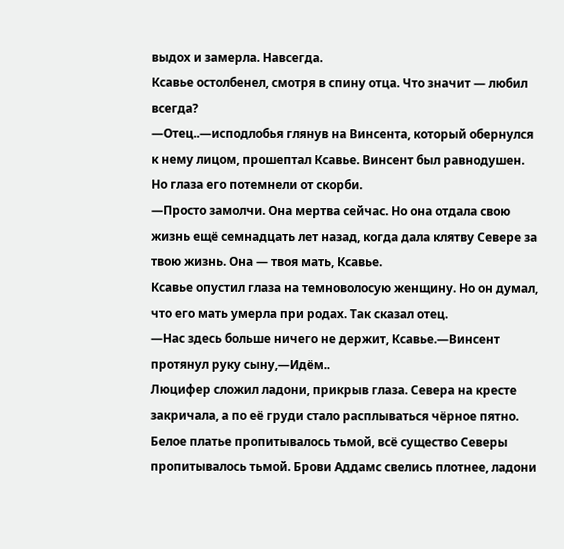выдох и замерла. Навсегда.
Ксавье остолбенел, смотря в спину отца. Что значит — любил всегда?
—Отец..—исподлобья глянув на Винсента, который обернулся к нему лицом, прошептал Ксавье. Винсент был равнодушен. Но глаза его потемнели от скорби.
—Просто замолчи. Она мертва сейчас. Но она отдала свою жизнь ещё семнадцать лет назад, когда дала клятву Севере за твою жизнь. Она — твоя мать, Ксавье.
Ксавье опустил глаза на темноволосую женщину. Но он думал, что его мать умерла при родах. Так сказал отец.
—Нас здесь больше ничего не держит, Ксавье.—Винсент протянул руку сыну,—Идём..
Люцифер сложил ладони, прикрыв глаза. Севера на кресте закричала, а по её груди стало расплываться чёрное пятно. Белое платье пропитывалось тьмой, всё существо Северы пропитывалось тьмой. Брови Аддамс свелись плотнее, ладони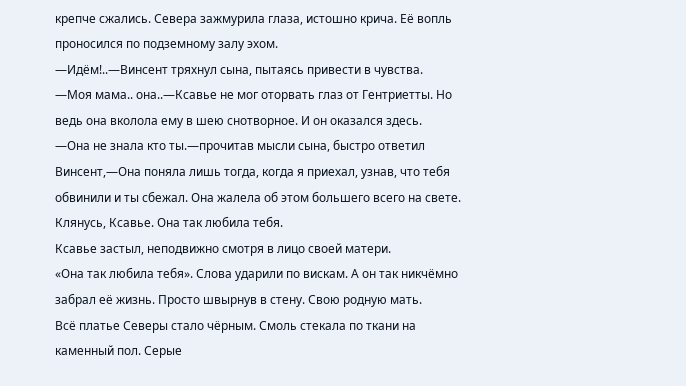крепче сжались. Севера зажмурила глаза, истошно крича. Её вопль проносился по подземному залу эхом.
—Идём!..—Винсент тряхнул сына, пытаясь привести в чувства.
—Моя мама.. она..—Ксавье не мог оторвать глаз от Гентриетты. Но ведь она вколола ему в шею снотворное. И он оказался здесь.
—Она не знала кто ты.—прочитав мысли сына, быстро ответил Винсент,—Она поняла лишь тогда, когда я приехал, узнав, что тебя обвинили и ты сбежал. Она жалела об этом большего всего на свете. Клянусь, Ксавье. Она так любила тебя.
Ксавье застыл, неподвижно смотря в лицо своей матери.
«Она так любила тебя». Слова ударили по вискам. А он так никчёмно забрал её жизнь. Просто швырнув в стену. Свою родную мать.
Всё платье Северы стало чёрным. Смоль стекала по ткани на каменный пол. Серые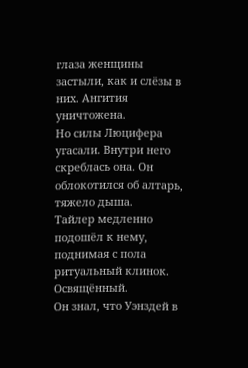глаза женщины застыли, как и слёзы в них. Ангития уничтожена.
Но силы Люцифера угасали. Внутри него скреблась она. Он облокотился об алтарь, тяжело дыша.
Тайлер медленно подошёл к нему, поднимая с пола ритуальный клинок. Освящённый.
Он знал, что Уэнздей в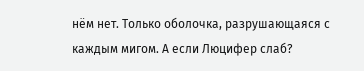нём нет. Только оболочка, разрушающаяся с каждым мигом. А если Люцифер слаб?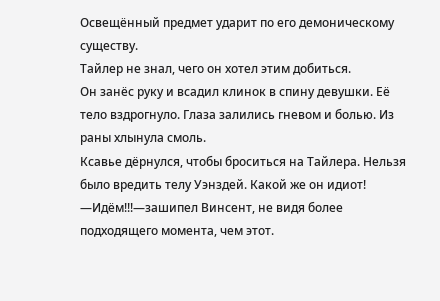Освещённый предмет ударит по его демоническому существу.
Тайлер не знал, чего он хотел этим добиться.
Он занёс руку и всадил клинок в спину девушки. Её тело вздрогнуло. Глаза залились гневом и болью. Из раны хлынула смоль.
Ксавье дёрнулся, чтобы броситься на Тайлера. Нельзя было вредить телу Уэнздей. Какой же он идиот!
—Идём!!!—зашипел Винсент, не видя более подходящего момента, чем этот.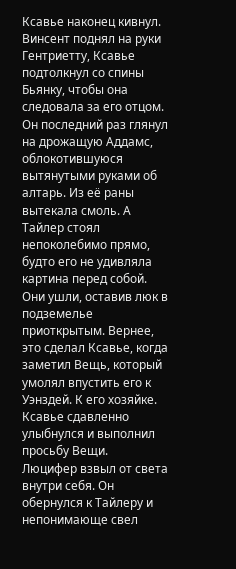Ксавье наконец кивнул. Винсент поднял на руки Гентриетту, Ксавье подтолкнул со спины Бьянку, чтобы она следовала за его отцом. Он последний раз глянул на дрожащую Аддамс, облокотившуюся вытянутыми руками об алтарь. Из её раны вытекала смоль. А Тайлер стоял непоколебимо прямо, будто его не удивляла картина перед собой.
Они ушли, оставив люк в подземелье приоткрытым. Вернее, это сделал Ксавье, когда заметил Вещь, который умолял впустить его к Уэнздей. К его хозяйке.
Ксавье сдавленно улыбнулся и выполнил просьбу Вещи.
Люцифер взвыл от света внутри себя. Он обернулся к Тайлеру и непонимающе свел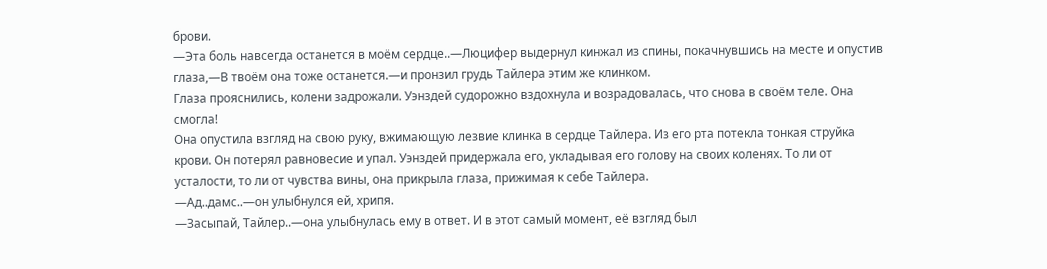брови.
—Эта боль навсегда останется в моём сердце..—Люцифер выдернул кинжал из спины, покачнувшись на месте и опустив глаза,—В твоём она тоже останется.—и пронзил грудь Тайлера этим же клинком.
Глаза прояснились, колени задрожали. Уэнздей судорожно вздохнула и возрадовалась, что снова в своём теле. Она смогла!
Она опустила взгляд на свою руку, вжимающую лезвие клинка в сердце Тайлера. Из его рта потекла тонкая струйка крови. Он потерял равновесие и упал. Уэнздей придержала его, укладывая его голову на своих коленях. То ли от усталости, то ли от чувства вины, она прикрыла глаза, прижимая к себе Тайлера.
—Ад..дамс..—он улыбнулся ей, хрипя.
—Засыпай, Тайлер..—она улыбнулась ему в ответ. И в этот самый момент, её взгляд был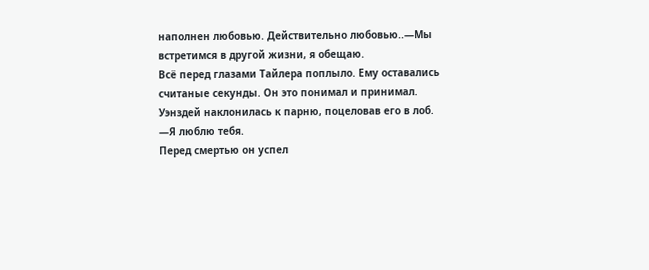наполнен любовью. Действительно любовью..—Мы встретимся в другой жизни, я обещаю.
Всё перед глазами Тайлера поплыло. Ему оставались считаные секунды. Он это понимал и принимал.
Уэнздей наклонилась к парню, поцеловав его в лоб.
—Я люблю тебя.
Перед смертью он успел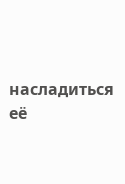насладиться её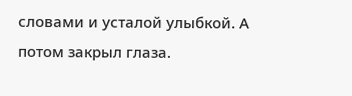словами и усталой улыбкой. А потом закрыл глаза.